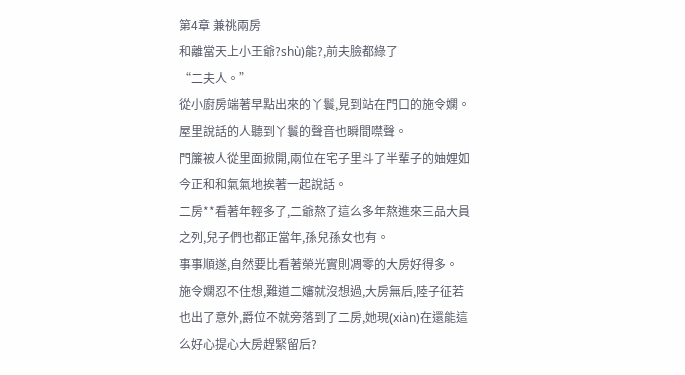第4章 兼祧兩房
和離當天上小王爺?shù)能?,前夫臉都綠了
“二夫人。”
從小廚房端著早點出來的丫鬟,見到站在門口的施令嫻。
屋里說話的人聽到丫鬟的聲音也瞬間噤聲。
門簾被人從里面掀開,兩位在宅子里斗了半輩子的妯娌如今正和和氣氣地挨著一起說話。
二房**看著年輕多了,二爺熬了這么多年熬進來三品大員之列,兒子們也都正當年,孫兒孫女也有。
事事順遂,自然要比看著榮光實則凋零的大房好得多。
施令嫻忍不住想,難道二嬸就沒想過,大房無后,陸子征若也出了意外,爵位不就旁落到了二房,她現(xiàn)在還能這么好心提心大房趕緊留后?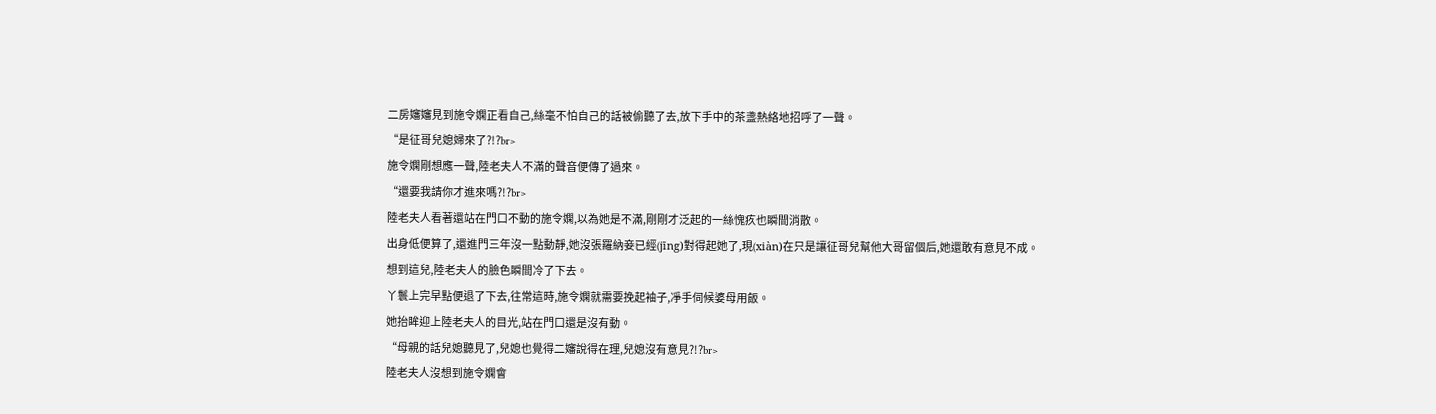二房嬸嬸見到施令嫻正看自己,絲毫不怕自己的話被偷聽了去,放下手中的茶盞熱絡地招呼了一聲。
“是征哥兒媳婦來了?!?br>
施令嫻剛想應一聲,陸老夫人不滿的聲音便傳了過來。
“還要我請你才進來嗎?!?br>
陸老夫人看著還站在門口不動的施令嫻,以為她是不滿,剛剛才泛起的一絲愧疚也瞬間消散。
出身低便算了,還進門三年沒一點動靜,她沒張羅納妾已經(jīng)對得起她了,現(xiàn)在只是讓征哥兒幫他大哥留個后,她還敢有意見不成。
想到這兒,陸老夫人的臉色瞬間冷了下去。
丫鬟上完早點便退了下去,往常這時,施令嫻就需要挽起袖子,凈手伺候婆母用飯。
她抬眸迎上陸老夫人的目光,站在門口還是沒有動。
“母親的話兒媳聽見了,兒媳也覺得二嬸說得在理,兒媳沒有意見?!?br>
陸老夫人沒想到施令嫻會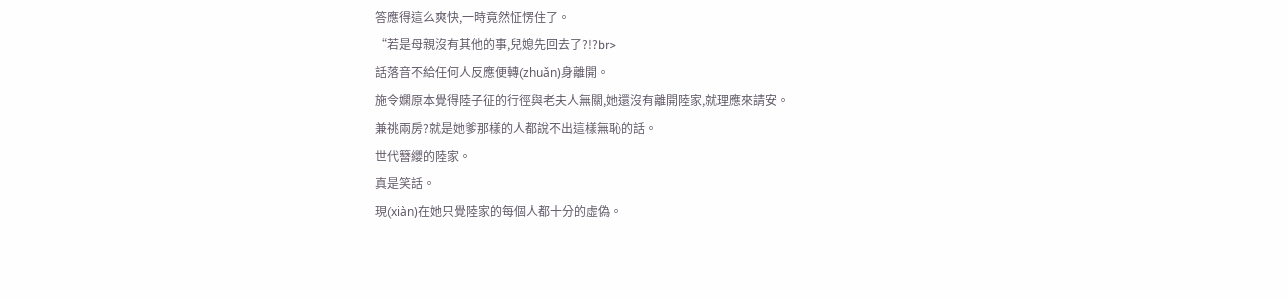答應得這么爽快,一時竟然怔愣住了。
“若是母親沒有其他的事,兒媳先回去了?!?br>
話落音不給任何人反應便轉(zhuǎn)身離開。
施令嫻原本覺得陸子征的行徑與老夫人無關,她還沒有離開陸家,就理應來請安。
兼祧兩房?就是她爹那樣的人都說不出這樣無恥的話。
世代簪纓的陸家。
真是笑話。
現(xiàn)在她只覺陸家的每個人都十分的虛偽。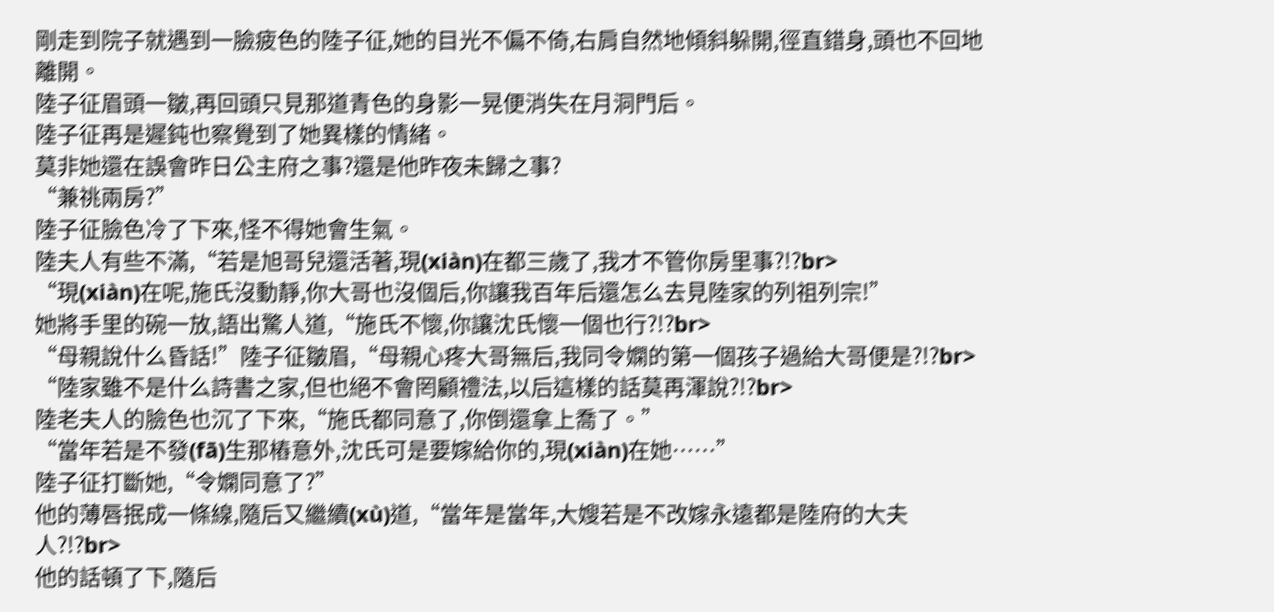剛走到院子就遇到一臉疲色的陸子征,她的目光不偏不倚,右肩自然地傾斜躲開,徑直錯身,頭也不回地離開。
陸子征眉頭一皺,再回頭只見那道青色的身影一晃便消失在月洞門后。
陸子征再是遲鈍也察覺到了她異樣的情緒。
莫非她還在誤會昨日公主府之事?還是他昨夜未歸之事?
“兼祧兩房?”
陸子征臉色冷了下來,怪不得她會生氣。
陸夫人有些不滿,“若是旭哥兒還活著,現(xiàn)在都三歲了,我才不管你房里事?!?br>
“現(xiàn)在呢,施氏沒動靜,你大哥也沒個后,你讓我百年后還怎么去見陸家的列祖列宗!”
她將手里的碗一放,語出驚人道,“施氏不懷,你讓沈氏懷一個也行?!?br>
“母親說什么昏話!”陸子征皺眉,“母親心疼大哥無后,我同令嫻的第一個孩子過給大哥便是?!?br>
“陸家雖不是什么詩書之家,但也絕不會罔顧禮法,以后這樣的話莫再渾說?!?br>
陸老夫人的臉色也沉了下來,“施氏都同意了,你倒還拿上喬了。”
“當年若是不發(fā)生那樁意外,沈氏可是要嫁給你的,現(xiàn)在她……”
陸子征打斷她,“令嫻同意了?”
他的薄唇抿成一條線,隨后又繼續(xù)道,“當年是當年,大嫂若是不改嫁永遠都是陸府的大夫人?!?br>
他的話頓了下,隨后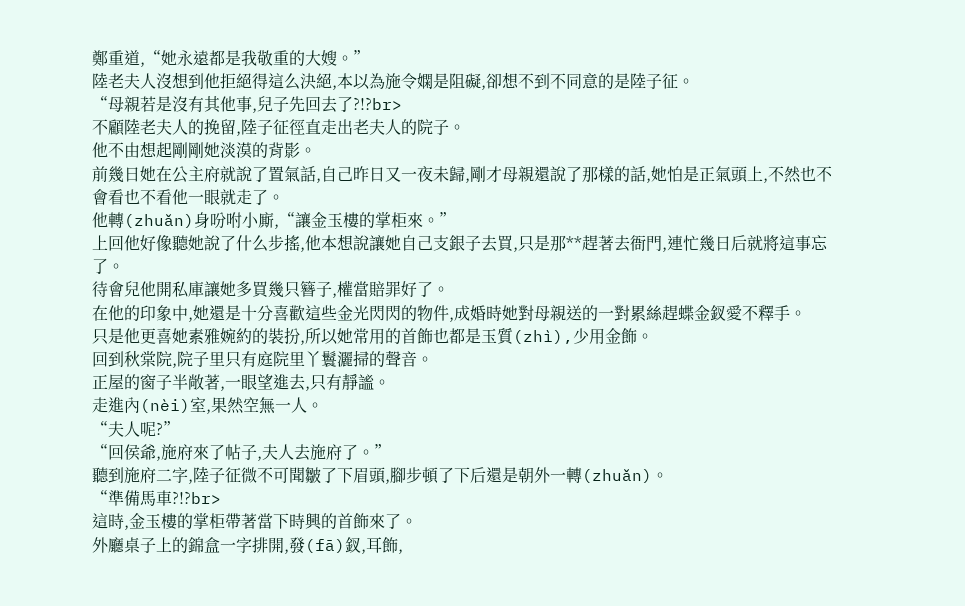鄭重道,“她永遠都是我敬重的大嫂。”
陸老夫人沒想到他拒絕得這么決絕,本以為施令嫻是阻礙,卻想不到不同意的是陸子征。
“母親若是沒有其他事,兒子先回去了?!?br>
不顧陸老夫人的挽留,陸子征徑直走出老夫人的院子。
他不由想起剛剛她淡漠的背影。
前幾日她在公主府就說了置氣話,自己昨日又一夜未歸,剛才母親還說了那樣的話,她怕是正氣頭上,不然也不會看也不看他一眼就走了。
他轉(zhuǎn)身吩咐小廝,“讓金玉樓的掌柜來。”
上回他好像聽她說了什么步搖,他本想說讓她自己支銀子去買,只是那**趕著去衙門,連忙幾日后就將這事忘了。
待會兒他開私庫讓她多買幾只簪子,權當賠罪好了。
在他的印象中,她還是十分喜歡這些金光閃閃的物件,成婚時她對母親送的一對累絲趕蝶金釵愛不釋手。
只是他更喜她素雅婉約的裝扮,所以她常用的首飾也都是玉質(zhì),少用金飾。
回到秋棠院,院子里只有庭院里丫鬟灑掃的聲音。
正屋的窗子半敞著,一眼望進去,只有靜謐。
走進內(nèi)室,果然空無一人。
“夫人呢?”
“回侯爺,施府來了帖子,夫人去施府了。”
聽到施府二字,陸子征微不可聞皺了下眉頭,腳步頓了下后還是朝外一轉(zhuǎn)。
“準備馬車?!?br>
這時,金玉樓的掌柜帶著當下時興的首飾來了。
外廳桌子上的錦盒一字排開,發(fā)釵,耳飾,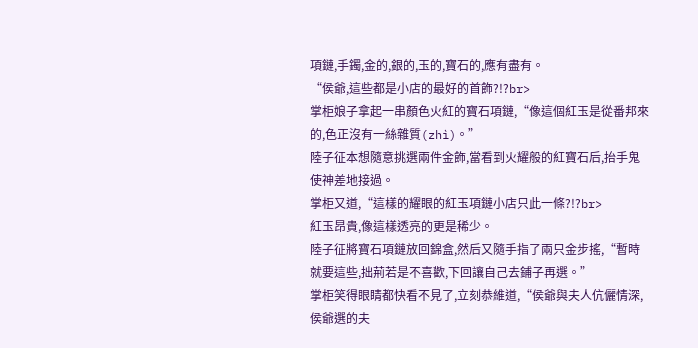項鏈,手鐲,金的,銀的,玉的,寶石的,應有盡有。
“侯爺,這些都是小店的最好的首飾?!?br>
掌柜娘子拿起一串顏色火紅的寶石項鏈,“像這個紅玉是從番邦來的,色正沒有一絲雜質(zhì)。”
陸子征本想隨意挑選兩件金飾,當看到火耀般的紅寶石后,抬手鬼使神差地接過。
掌柜又道,“這樣的耀眼的紅玉項鏈小店只此一條?!?br>
紅玉昂貴,像這樣透亮的更是稀少。
陸子征將寶石項鏈放回錦盒,然后又隨手指了兩只金步搖,“暫時就要這些,拙荊若是不喜歡,下回讓自己去鋪子再選。”
掌柜笑得眼睛都快看不見了,立刻恭維道,“侯爺與夫人伉儷情深,侯爺選的夫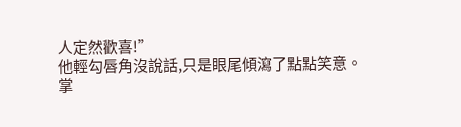人定然歡喜!”
他輕勾唇角沒說話,只是眼尾傾瀉了點點笑意。
掌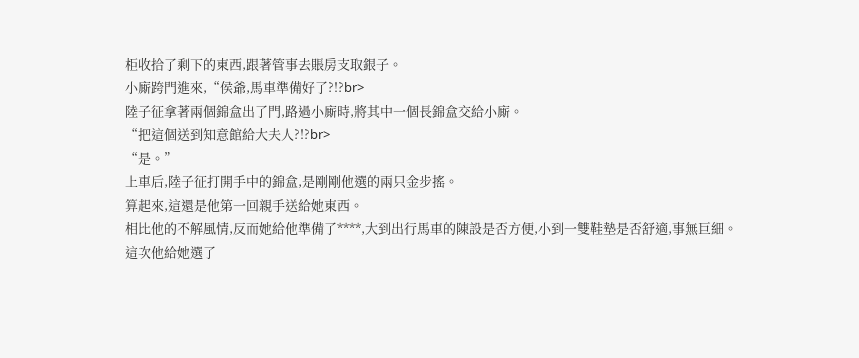柜收拾了剩下的東西,跟著管事去賬房支取銀子。
小廝跨門進來,“侯爺,馬車準備好了?!?br>
陸子征拿著兩個錦盒出了門,路過小廝時,將其中一個長錦盒交給小廝。
“把這個送到知意館給大夫人?!?br>
“是。”
上車后,陸子征打開手中的錦盒,是剛剛他選的兩只金步搖。
算起來,這還是他第一回親手送給她東西。
相比他的不解風情,反而她給他準備了****,大到出行馬車的陳設是否方便,小到一雙鞋墊是否舒適,事無巨細。
這次他給她選了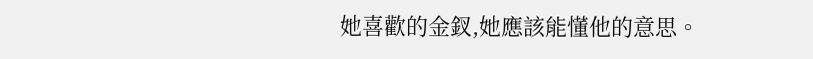她喜歡的金釵,她應該能懂他的意思。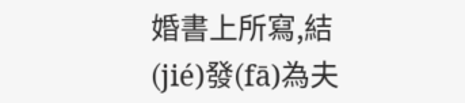婚書上所寫,結(jié)發(fā)為夫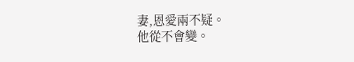妻,恩愛兩不疑。
他從不會變。